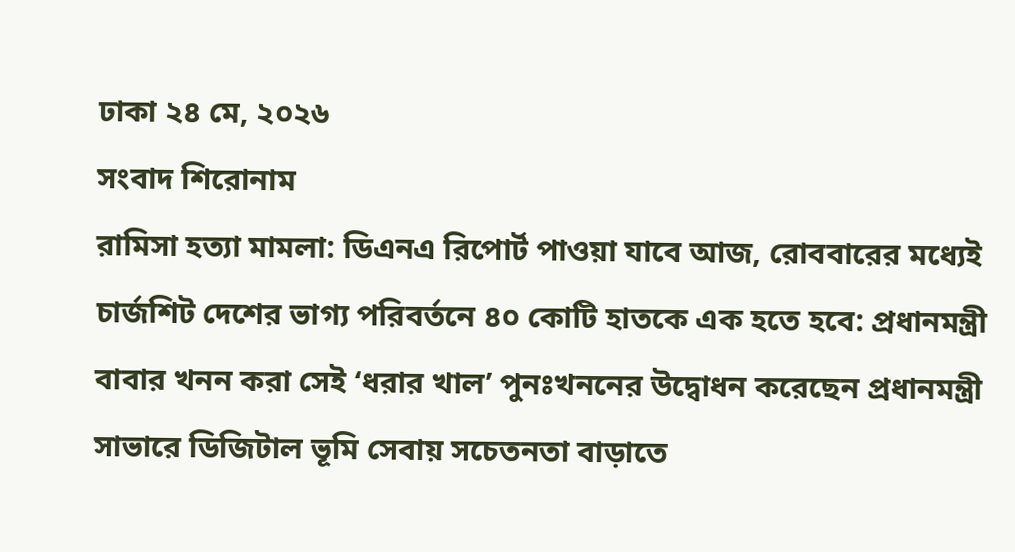ঢাকা ২৪ মে, ২০২৬
সংবাদ শিরোনাম
রামিসা হত্যা মামলা: ডিএনএ রিপোর্ট পাওয়া যাবে আজ, রোববারের মধ্যেই চার্জশিট দেশের ভাগ্য পরিবর্তনে ৪০ কোটি হাতকে এক হতে হবে: প্রধানমন্ত্রী বাবার খনন করা সেই ‘ধরার খাল’ পুনঃখননের উদ্বোধন করেছেন প্রধানমন্ত্রী সাভারে ডিজিটাল ভূমি সেবায় সচেতনতা বাড়াতে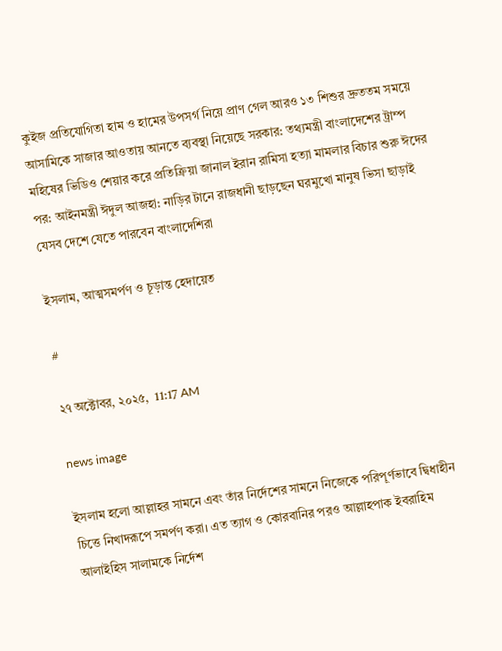কুইজ প্রতিযোগিতা হাম ও হামের উপসর্গ নিয়ে প্রাণ গেল আরও ১৩ শিশুর দ্রুততম সময়ে আসামিকে সাজার আওতায় আনতে ব্যবস্থা নিয়েছে সরকার: তথ্যমন্ত্রী বাংলাদেশের ট্রাম্প মহিষের ভিডিও শেয়ার করে প্রতিক্রিয়া জানাল ইরান রামিসা হত্যা মামলার বিচার শুরু ঈদের পর: আইনমন্ত্রী ঈদুল আজহা: নাড়ির টানে রাজধানী ছাড়ছেন ঘরমুখো মানুষ ভিসা ছাড়াই যেসব দেশে যেতে পারবেন বাংলাদেশিরা

ইসলাম, আত্মসমর্পণ ও চূড়ান্ত হেদায়েত

#

২৭ অক্টোবর, ২০২৫,  11:17 AM

news image

ইসলাম হলো আল্লাহর সামনে এবং তাঁর নির্দেশের সামনে নিজেকে পরিপূর্ণভাবে দ্বিধাহীন চিত্তে নিখাদরূপে সমর্পণ করা। এত ত্যাগ ও কোরবানির পরও আল্লাহপাক ইবরাহিম আলাইহিস সালামকে নির্দেশ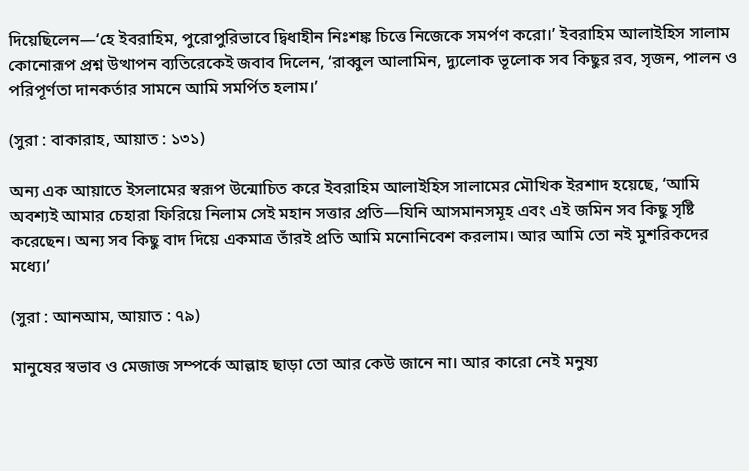দিয়েছিলেন—‘হে ইবরাহিম, পুরোপুরিভাবে দ্বিধাহীন নিঃশঙ্ক চিত্তে নিজেকে সমর্পণ করো।’ ইবরাহিম আলাইহিস সালাম কোনোরূপ প্রশ্ন উত্থাপন ব্যতিরেকেই জবাব দিলেন, ‘রাব্বুল আলামিন, দ্যুলোক ভূলোক সব কিছুর রব, সৃজন, পালন ও পরিপূর্ণতা দানকর্তার সামনে আমি সমর্পিত হলাম।’

(সুরা : বাকারাহ, আয়াত : ১৩১)

অন্য এক আয়াতে ইসলামের স্বরূপ উন্মোচিত করে ইবরাহিম আলাইহিস সালামের মৌখিক ইরশাদ হয়েছে, ‘আমি অবশ্যই আমার চেহারা ফিরিয়ে নিলাম সেই মহান সত্তার প্রতি—যিনি আসমানসমূহ এবং এই জমিন সব কিছু সৃষ্টি করেছেন। অন্য সব কিছু বাদ দিয়ে একমাত্র তাঁরই প্রতি আমি মনোনিবেশ করলাম। আর আমি তো নই মুশরিকদের মধ্যে।’

(সুরা : আনআম, আয়াত : ৭৯)

মানুষের স্বভাব ও মেজাজ সম্পর্কে আল্লাহ ছাড়া তো আর কেউ জানে না। আর কারো নেই মনুষ্য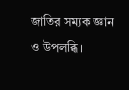জাতির সম্যক জ্ঞান ও উপলব্ধি।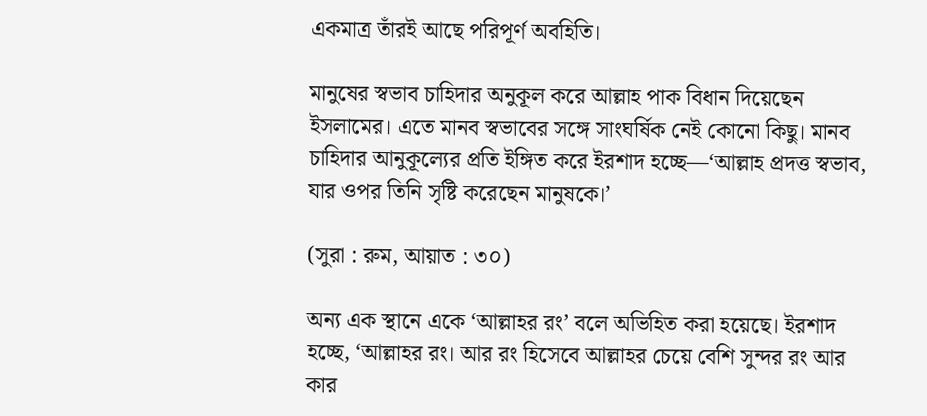একমাত্র তাঁরই আছে পরিপূর্ণ অবহিতি।

মানুষের স্বভাব চাহিদার অনুকূল করে আল্লাহ পাক বিধান দিয়েছেন ইসলামের। এতে মানব স্বভাবের সঙ্গে সাংঘর্ষিক নেই কোনো কিছু। মানব চাহিদার আনুকূল্যের প্রতি ইঙ্গিত করে ইরশাদ হচ্ছে—‘আল্লাহ প্রদত্ত স্বভাব, যার ওপর তিনি সৃষ্টি করেছেন মানুষকে।’

(সুরা : রুম, আয়াত : ৩০)

অন্য এক স্থানে একে ‘আল্লাহর রং’ বলে অভিহিত করা হয়েছে। ইরশাদ হচ্ছে, ‘আল্লাহর রং। আর রং হিসেবে আল্লাহর চেয়ে বেশি সুন্দর রং আর কার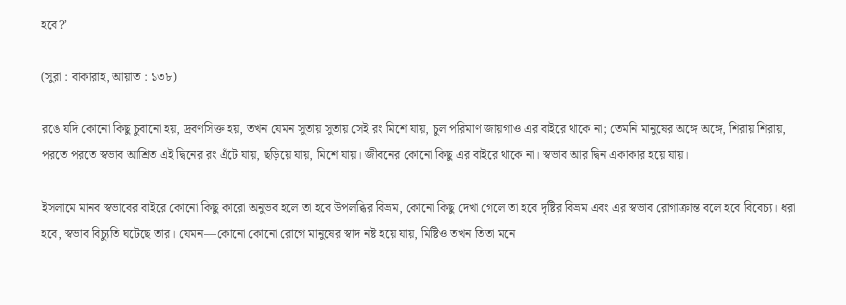হবে?’

(সুরা : বাকারাহ, আয়াত : ১৩৮)

রঙে যদি কোনো কিছু চুবানো হয়, দ্রবণসিক্ত হয়, তখন যেমন সুতায় সুতায় সেই রং মিশে যায়, চুল পরিমাণ জায়গাও এর বাইরে থাকে না; তেমনি মানুষের অঙ্গে অঙ্গে, শিরায় শিরায়, পরতে পরতে স্বভাব আশ্রিত এই দ্বিনের রং এঁটে যায়, ছড়িয়ে যায়, মিশে যায়। জীবনের কোনো কিছু এর বাইরে থাকে না। স্বভাব আর দ্বিন একাকার হয়ে যায়।

ইসলামে মানব স্বভাবের বাইরে কোনো কিছু কারো অনুভব হলে তা হবে উপলব্ধির বিভ্রম, কোনো কিছু দেখা গেলে তা হবে দৃষ্টির বিভ্রম এবং এর স্বভাব রোগাক্রান্ত বলে হবে বিবেচ্য। ধরা হবে, স্বভাব বিচ্যুতি ঘটেছে তার। যেমন—কোনো কোনো রোগে মানুষের স্বাদ নষ্ট হয়ে যায়, মিষ্টিও তখন তিতা মনে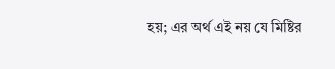হয়; এর অর্থ এই নয় যে মিষ্টির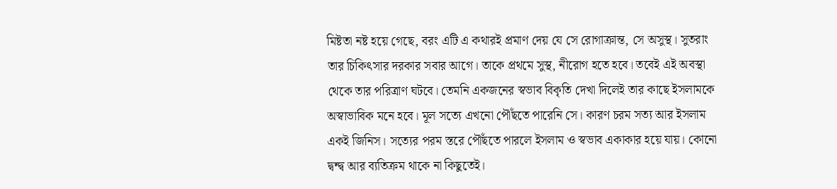মিষ্টতা নষ্ট হয়ে গেছে, বরং এটি এ কথারই প্রমাণ দেয় যে সে রোগাক্রান্ত, সে অসুস্থ। সুতরাং তার চিকিৎসার দরকার সবার আগে। তাকে প্রথমে সুস্থ, নীরোগ হতে হবে। তবেই এই অবস্থা থেকে তার পরিত্রাণ ঘটবে। তেমনি একজনের স্বভাব বিকৃতি দেখা দিলেই তার কাছে ইসলামকে অস্বাভাবিক মনে হবে। মূল সত্যে এখনো পৌঁছতে পারেনি সে। কারণ চরম সত্য আর ইসলাম একই জিনিস। সত্যের পরম স্তরে পৌঁছতে পারলে ইসলাম ও স্বভাব একাকার হয়ে যায়। কোনো দ্বন্দ্ব আর ব্যতিক্রম থাকে না কিছুতেই।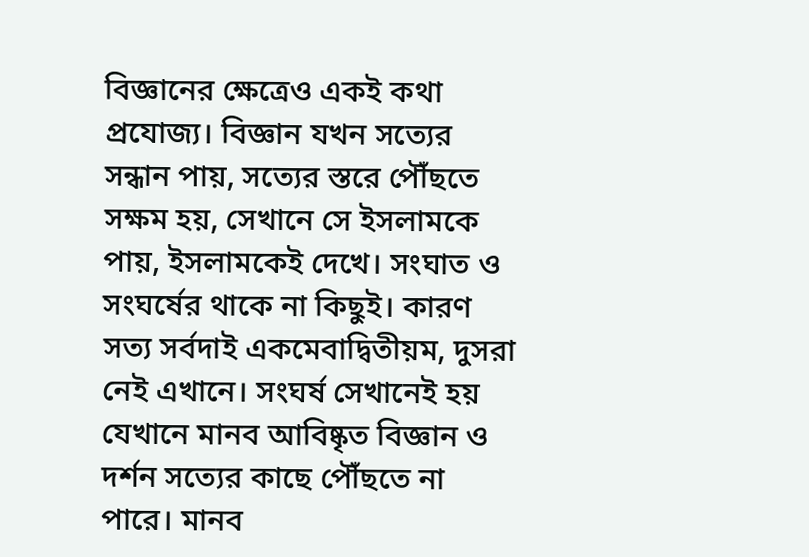বিজ্ঞানের ক্ষেত্রেও একই কথা প্রযোজ্য। বিজ্ঞান যখন সত্যের সন্ধান পায়, সত্যের স্তরে পৌঁছতে সক্ষম হয়, সেখানে সে ইসলামকে পায়, ইসলামকেই দেখে। সংঘাত ও সংঘর্ষের থাকে না কিছুই। কারণ সত্য সর্বদাই একমেবাদ্বিতীয়ম, দুসরা নেই এখানে। সংঘর্ষ সেখানেই হয় যেখানে মানব আবিষ্কৃত বিজ্ঞান ও দর্শন সত্যের কাছে পৌঁছতে না পারে। মানব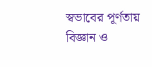স্বভাবের পূর্ণতায় বিজ্ঞান ও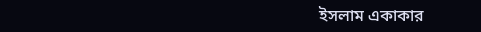ইসলাম একাকার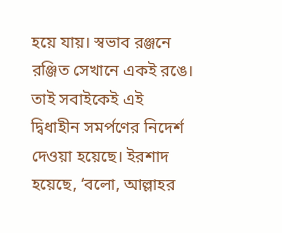হয়ে যায়। স্বভাব রঞ্জনে রঞ্জিত সেখানে একই রঙে। তাই সবাইকেই এই দ্বিধাহীন সমর্পণের নিদের্শ দেওয়া হয়েছে। ইরশাদ হয়েছে, ‘বলো, আল্লাহর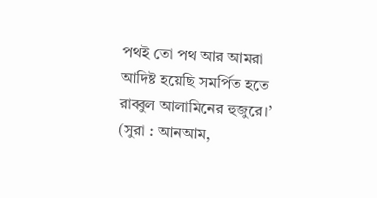পথই তো পথ আর আমরা আদিষ্ট হয়েছি সমর্পিত হতে রাব্বুল আলামিনের হুজুরে।’ (সুরা : আনআম,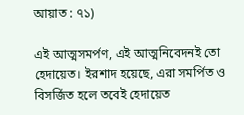আয়াত : ৭১)

এই আত্মসমর্পণ, এই আত্মনিবেদনই তো হেদায়েত। ইরশাদ হয়েছে, এরা সমর্পিত ও বিসর্জিত হলে তবেই হেদায়েত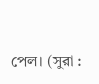পেল। (সুরা :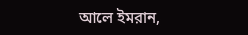আলে ইমরান,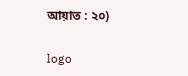আয়াত : ২০)

logo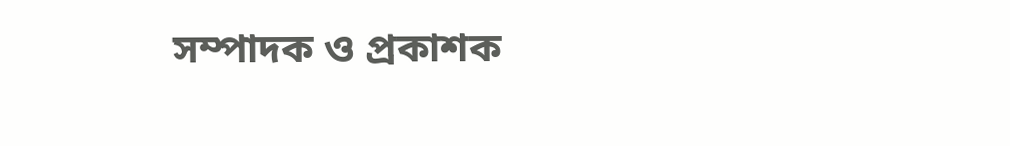সম্পাদক ও প্রকাশক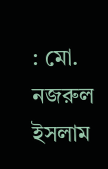: মো. নজরুল ইসলাম